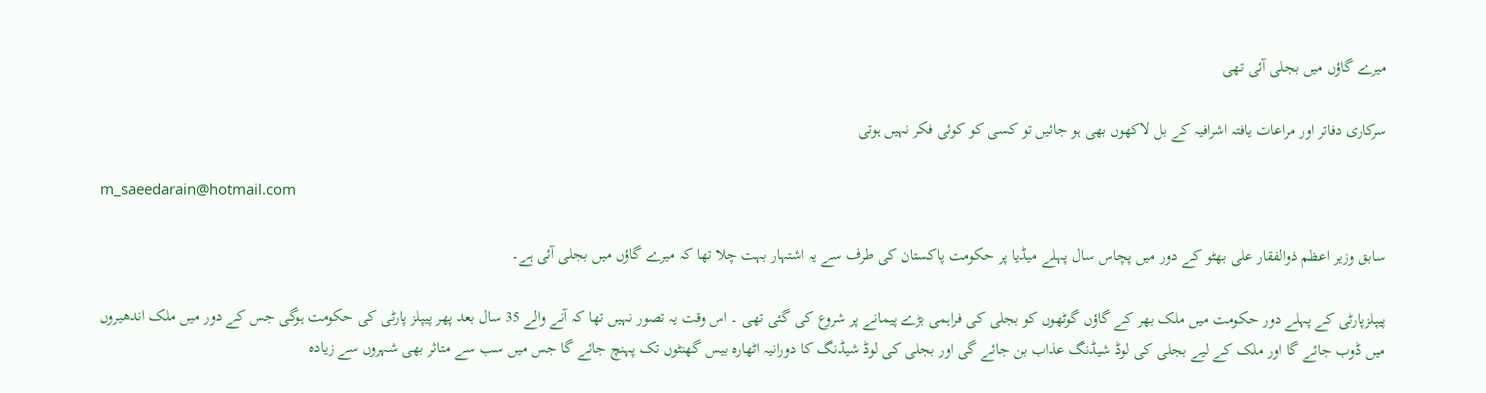میرے گاؤں میں بجلی آئی تھی

سرکاری دفاتر اور مراعات یافتہ اشرافیہ کے بل لاکھوں بھی ہو جائیں تو کسی کو کوئی فکر نہیں ہوتی

m_saeedarain@hotmail.com

سابق وزیر اعظم ذوالفقار علی بھٹو کے دور میں پچاس سال پہلے میڈیا پر حکومت پاکستان کی طرف سے یہ اشتہار بہت چلا تھا کہ میرے گاؤں میں بجلی آئی ہے۔

پیپلزپارٹی کے پہلے دور حکومت میں ملک بھر کے گاؤں گوٹھوں کو بجلی کی فراہمی بڑے پیمانے پر شروع کی گئی تھی ۔ اس وقت یہ تصور نہیں تھا کہ آنے والے 35 سال بعد پھر پیپلز پارٹی کی حکومت ہوگی جس کے دور میں ملک اندھیروں میں ڈوب جائے گا اور ملک کے لیے بجلی کی لوڈ شیڈنگ عذاب بن جائے گی اور بجلی کی لوڈ شیڈنگ کا دورانیہ اٹھارہ بیس گھنٹوں تک پہنچ جائے گا جس میں سب سے متاثر بھی شہروں سے زیادہ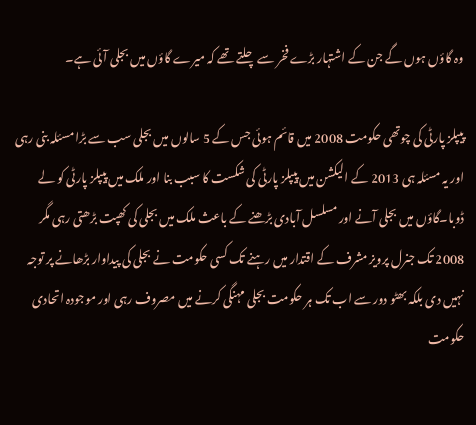وہ گاؤں ہوں گے جن کے اشتہار بڑے فخر سے چلتے تھے کہ میرے گاؤں میں بجلی آئی ہے۔

پیپلز پارٹی کی چوتھی حکومت 2008 میں قائم ہوئی جس کے 5 سالوں میں بجلی سب سے بڑا مسئلہ بنی رہی اور یہ مسئلہ ہی 2013 کے الیکشن میں پیپلز پارٹی کی شکست کا سبب بنا اور ملک میں پیپلز پارٹی کو لے ڈوبا۔گاؤں میں بجلی آنے اور مسلسل آبادی بڑھنے کے باعث ملک میں بجلی کی کھپت بڑھتی رہی مگر 2008 تک جنرل پرویز مشرف کے اقتدار میں رہنے تک کسی حکومت نے بجلی کی پیداوار بڑھانے پر توجہ نہیں دی بلکہ بھٹو دور سے اب تک ہر حکومت بجلی مہنگی کرنے میں مصروف رہی اور موجودہ اتحادی حکومت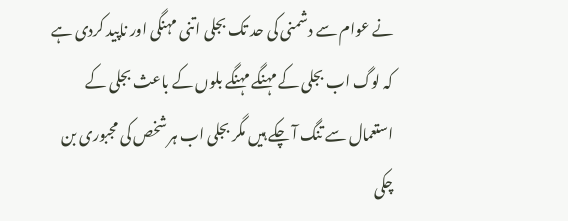نے عوام سے دشمنی کی حد تک بجلی اتنی مہنگی اور ناپید کردی ہے کہ لوگ اب بجلی کے مہنگے مہنگے بلوں کے باعث بجلی کے استعمال سے تنگ آ چکے ہیں مگر بجلی اب ہر شخص کی مجبوری بن چکی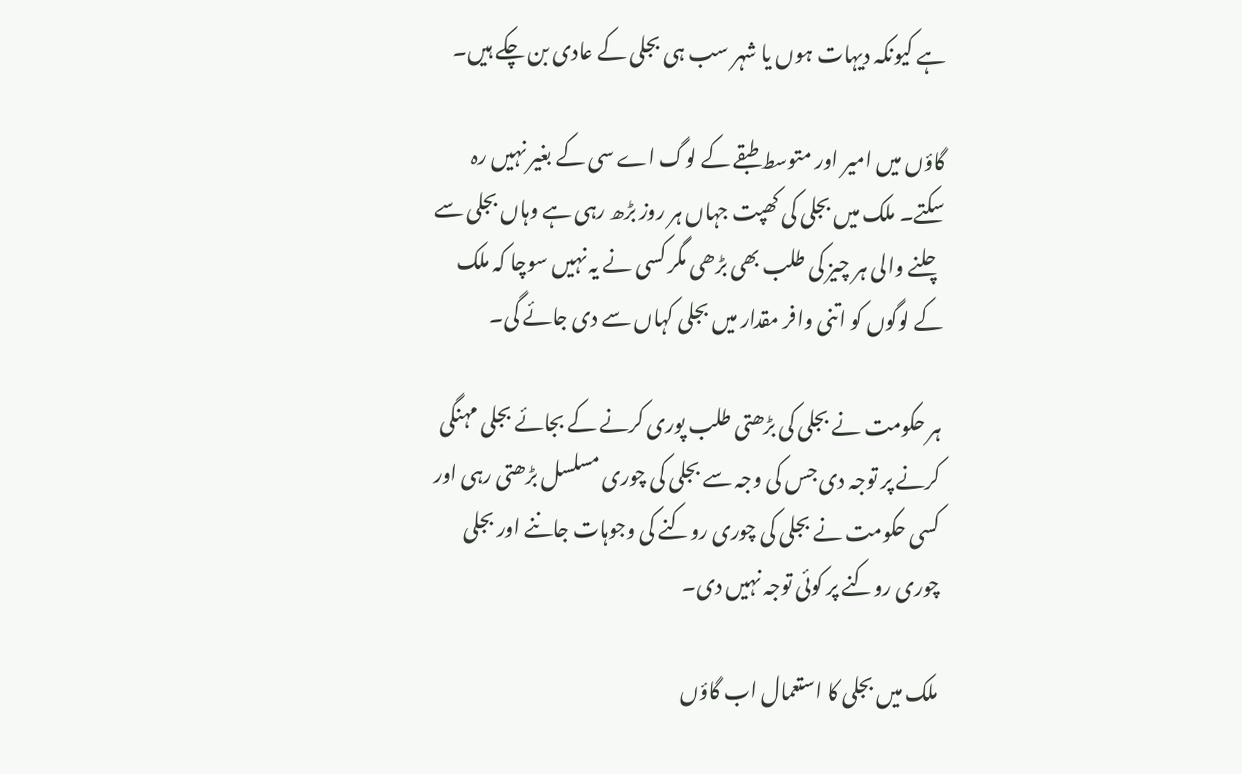ہے کیونکہ دیہات ہوں یا شہر سب ہی بجلی کے عادی بن چکے ہیں۔

گاؤں میں امیر اور متوسط طبقے کے لوگ اے سی کے بغیر نہیں رہ سکتے۔ ملک میں بجلی کی کھپت جہاں ہر روز بڑھ رہی ہے وہاں بجلی سے چلنے والی ہر چیز کی طلب بھی بڑھی مگر کسی نے یہ نہیں سوچا کہ ملک کے لوگوں کو اتنی وافر مقدار میں بجلی کہاں سے دی جائے گی۔

ہر حکومت نے بجلی کی بڑھتی طلب پوری کرنے کے بجائے بجلی مہنگی کرنے پر توجہ دی جس کی وجہ سے بجلی کی چوری مسلسل بڑھتی رہی اور کسی حکومت نے بجلی کی چوری روکنے کی وجوہات جاننے اور بجلی چوری روکنے پر کوئی توجہ نہیں دی۔

ملک میں بجلی کا استعمال اب گاؤں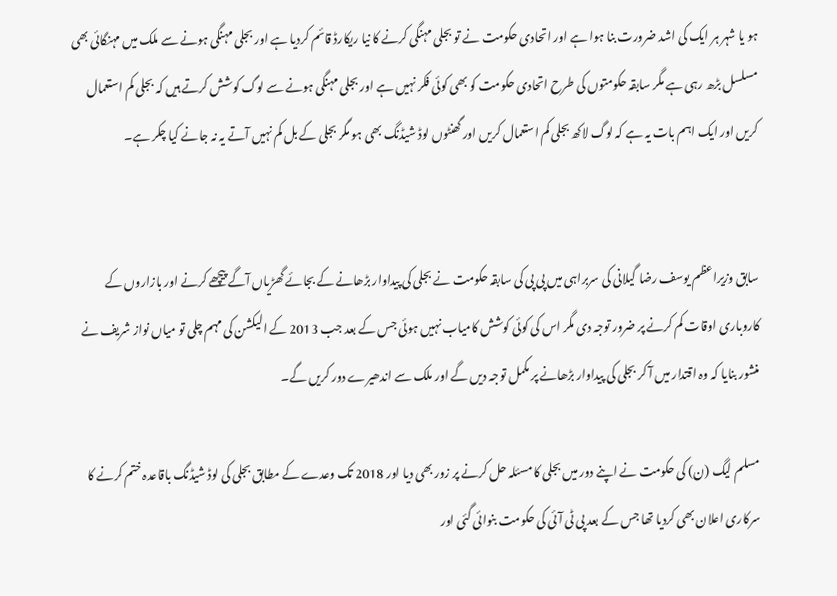ہو یا شہر ہر ایک کی اشد ضرورت بنا ہوا ہے اور اتحادی حکومت نے تو بجلی مہنگی کرنے کا نیا ریکارڈ قائم کردیا ہے اور بجلی مہنگی ہونے سے ملک میں مہنگائی بھی مسلسل بڑھ رہی ہے مگر سابقہ حکومتوں کی طرح اتحادی حکومت کو بھی کوئی فکر نہیں ہے اور بجلی مہنگی ہونے سے لوگ کوشش کرتے ہیں کہ بجلی کم استعمال کریں اور ایک اہم بات یہ ہے کہ لوگ لاکھ بجلی کم استعمال کریں اور گھنٹوں لوڈ شیڈنگ بھی ہو مگر بجلی کے بل کم نہیں آتے یہ نہ جانے کیا چکر ہے۔


سابق وزیراعظم یوسف رضا گیلانی کی سربراہی میں پی پی کی سابقہ حکومت نے بجلی کی پیداوار بڑھانے کے بجائے گھڑیاں آگے پیچھے کرنے اور بازاروں کے کاروباری اوقات کم کرنے پر ضرور توجہ دی مگر اس کی کوئی کوشش کامیاب نہیں ہوئی جس کے بعد جب 2013 کے الیکشن کی مہم چلی تو میاں نواز شریف نے منشور بنایا کہ وہ اقتدار میں آ کر بجلی کی پیداوار بڑھانے پر مکمل توجہ دیں گے اور ملک سے اندھیرے دور کریں گے۔

مسلم لیگ (ن) کی حکومت نے اپنے دور میں بجلی کا مسئلہ حل کرنے پر زور بھی دیا اور 2018 تک وعدے کے مطابق بجلی کی لوڈ شیڈنگ باقاعدہ ختم کرنے کا سرکاری اعلان بھی کردیا تھا جس کے بعد پی ٹی آئی کی حکومت بنوائی گئی اور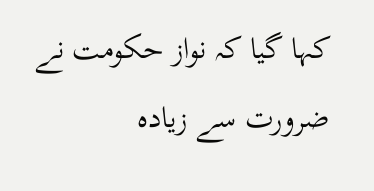کہا گیا کہ نواز حکومت نے ضرورت سے زیادہ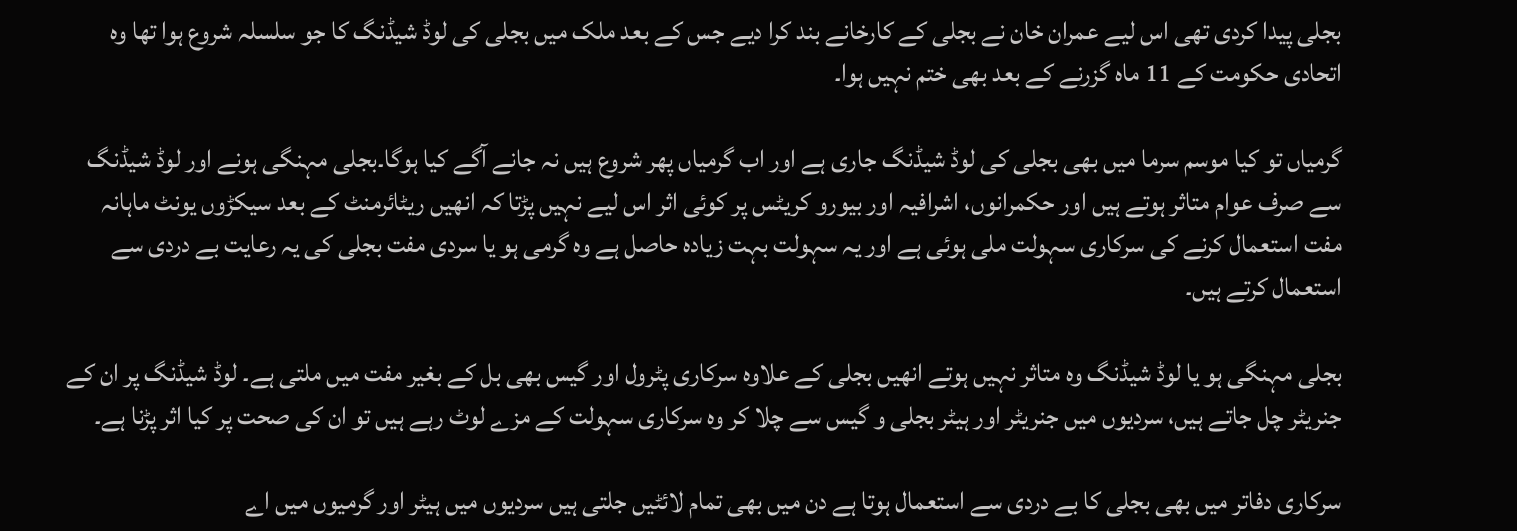بجلی پیدا کردی تھی اس لیے عمران خان نے بجلی کے کارخانے بند کرا دیے جس کے بعد ملک میں بجلی کی لوڈ شیڈنگ کا جو سلسلہ شروع ہوا تھا وہ اتحادی حکومت کے 11 ماہ گزرنے کے بعد بھی ختم نہیں ہوا۔

گرمیاں تو کیا موسم سرما میں بھی بجلی کی لوڈ شیڈنگ جاری ہے اور اب گرمیاں پھر شروع ہیں نہ جانے آگے کیا ہوگا۔بجلی مہنگی ہونے اور لوڈ شیڈنگ سے صرف عوام متاثر ہوتے ہیں اور حکمرانوں، اشرافیہ اور بیورو کریٹس پر کوئی اثر اس لیے نہیں پڑتا کہ انھیں ریٹائرمنٹ کے بعد سیکڑوں یونٹ ماہانہ مفت استعمال کرنے کی سرکاری سہولت ملی ہوئی ہے اور یہ سہولت بہت زیادہ حاصل ہے وہ گرمی ہو یا سردی مفت بجلی کی یہ رعایت بے دردی سے استعمال کرتے ہیں۔

بجلی مہنگی ہو یا لوڈ شیڈنگ وہ متاثر نہیں ہوتے انھیں بجلی کے علاوہ سرکاری پٹرول اور گیس بھی بل کے بغیر مفت میں ملتی ہے۔ لوڈ شیڈنگ پر ان کے جنریٹر چل جاتے ہیں، سردیوں میں جنریٹر اور ہیٹر بجلی و گیس سے چلا کر وہ سرکاری سہولت کے مزے لوٹ رہے ہیں تو ان کی صحت پر کیا اثر پڑنا ہے۔

سرکاری دفاتر میں بھی بجلی کا بے دردی سے استعمال ہوتا ہے دن میں بھی تمام لائٹیں جلتی ہیں سردیوں میں ہیٹر اور گرمیوں میں اے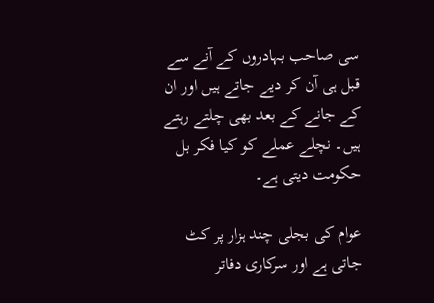سی صاحب بہادروں کے آنے سے قبل ہی آن کر دیے جاتے ہیں اور ان کے جانے کے بعد بھی چلتے رہتے ہیں۔ نچلے عملے کو کیا فکر بل حکومت دیتی ہے۔

عوام کی بجلی چند ہزار پر کٹ جاتی ہے اور سرکاری دفاتر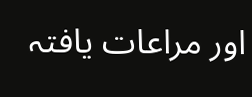اور مراعات یافتہ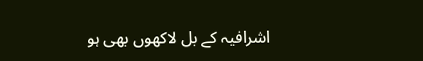اشرافیہ کے بل لاکھوں بھی ہو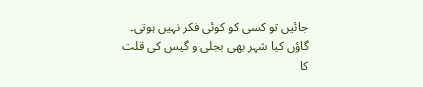جائیں تو کسی کو کوئی فکر نہیں ہوتی۔ گاؤں کیا شہر بھی بجلی و گیس کی قلت کا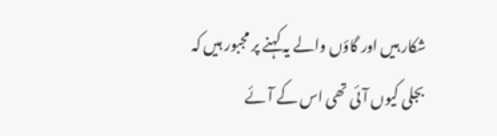شکار ہیں اور گاؤں والے یہ کہنے پر مجبور ہیں کہ بجلی کیوں آئی تھی اس کے آئے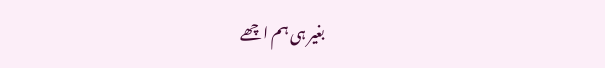بغیر ہی ہم اچھے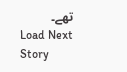تھے۔
Load Next Story